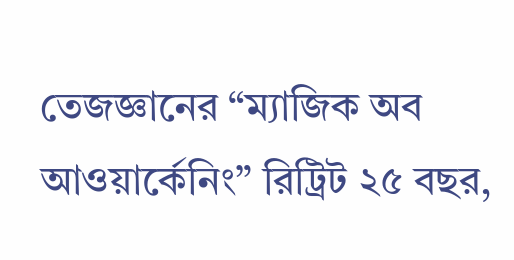তেজজ্ঞানের “ম্যাজিক অব আওয়ার্কেনিং” রিট্রিট ২৫ বছর,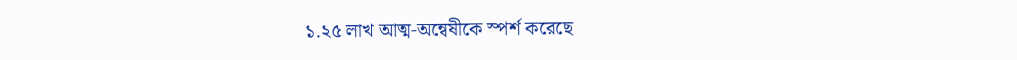১.২৫ লাখ আত্ম‑অন্বেষীকে স্পর্শ করেছে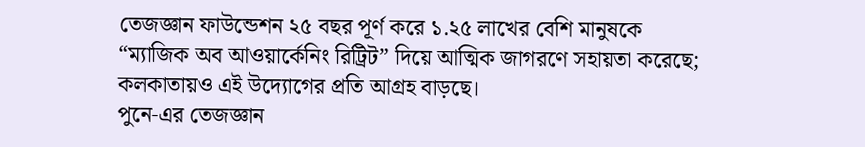তেজজ্ঞান ফাউন্ডেশন ২৫ বছর পূর্ণ করে ১.২৫ লাখের বেশি মানুষকে “ম্যাজিক অব আওয়ার্কেনিং রিট্রিট” দিয়ে আত্মিক জাগরণে সহায়তা করেছে; কলকাতায়ও এই উদ্যোগের প্রতি আগ্রহ বাড়ছে।
পুনে‑এর তেজজ্ঞান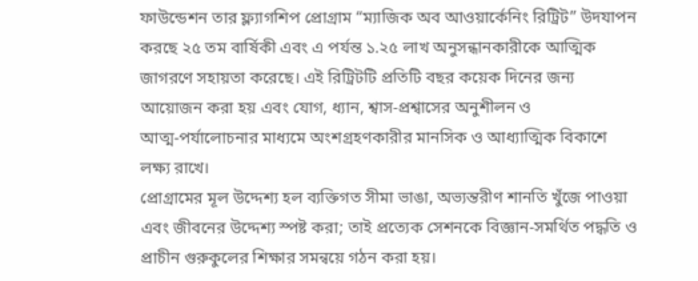ফাউন্ডেশন তার ফ্ল্যাগশিপ প্রোগ্রাম “ম্যাজিক অব আওয়ার্কেনিং রিট্রিট” উদযাপন করছে ২৫ তম বার্ষিকী এবং এ পর্যন্ত ১.২৫ লাখ অনুসন্ধানকারীকে আত্মিক জাগরণে সহায়তা করেছে। এই রিট্রিটটি প্রতিটি বছর কয়েক দিনের জন্য আয়োজন করা হয় এবং যোগ, ধ্যান, শ্বাস‑প্রশ্বাসের অনুশীলন ও আত্ম‑পর্যালোচনার মাধ্যমে অংশগ্রহণকারীর মানসিক ও আধ্যাত্মিক বিকাশে লক্ষ্য রাখে।
প্রোগ্রামের মূল উদ্দেশ্য হল ব্যক্তিগত সীমা ভাঙা, অভ্যন্তরীণ শানতি খুঁজে পাওয়া এবং জীবনের উদ্দেশ্য স্পষ্ট করা; তাই প্রত্যেক সেশনকে বিজ্ঞান‑সমর্থিত পদ্ধতি ও প্রাচীন গুরুকুলের শিক্ষার সমন্বয়ে গঠন করা হয়।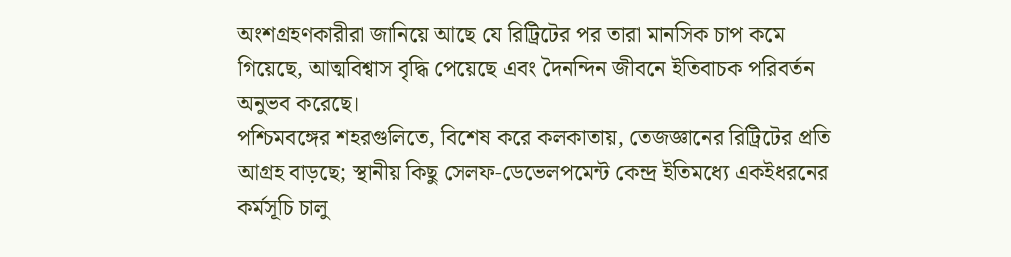অংশগ্রহণকারীরা জানিয়ে আছে যে রিট্রিটের পর তারা মানসিক চাপ কমে গিয়েছে, আত্মবিশ্বাস বৃদ্ধি পেয়েছে এবং দৈনন্দিন জীবনে ইতিবাচক পরিবর্তন অনুভব করেছে।
পশ্চিমবঙ্গের শহরগুলিতে, বিশেষ করে কলকাতায়, তেজজ্ঞানের রিট্রিটের প্রতি আগ্রহ বাড়ছে; স্থানীয় কিছু সেলফ‑ডেভেলপমেন্ট কেন্দ্র ইতিমধ্যে একইধরনের কর্মসূচি চালু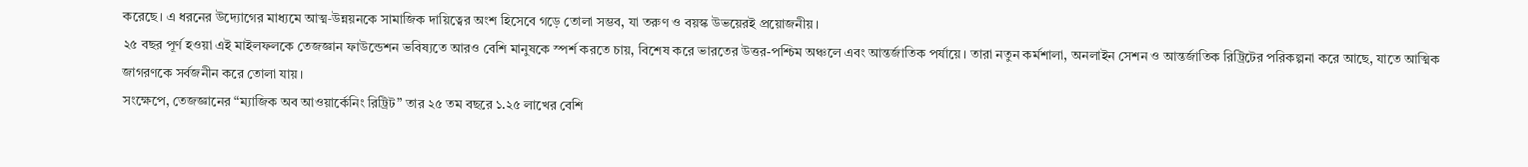করেছে। এ ধরনের উদ্যোগের মাধ্যমে আত্ম‑উন্নয়নকে সামাজিক দায়িত্বের অংশ হিসেবে গড়ে তোলা সম্ভব, যা তরুণ ও বয়স্ক উভয়েরই প্রয়োজনীয়।
২৫ বছর পূর্ণ হওয়া এই মাইলফলকে তেজজ্ঞান ফাউন্ডেশন ভবিষ্যতে আরও বেশি মানুষকে স্পর্শ করতে চায়, বিশেষ করে ভারতের উত্তর-পশ্চিম অঞ্চলে এবং আন্তর্জাতিক পর্যায়ে। তারা নতুন কর্মশালা, অনলাইন সেশন ও আন্তর্জাতিক রিট্রিটের পরিকল্পনা করে আছে, যাতে আত্মিক জাগরণকে সর্বজনীন করে তোলা যায়।
সংক্ষেপে, তেজজ্ঞানের “ম্যাজিক অব আওয়ার্কেনিং রিট্রিট” তার ২৫ তম বছরে ১.২৫ লাখের বেশি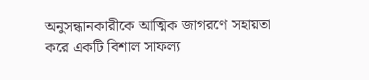অনুসন্ধানকারীকে আত্মিক জাগরণে সহায়তা করে একটি বিশাল সাফল্য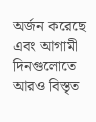অর্জন করেছে এবং আগামী দিনগুলোতে আরও বিস্তৃত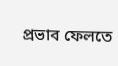প্রভাব ফেলতে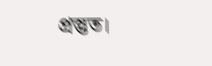প্রস্তুত।